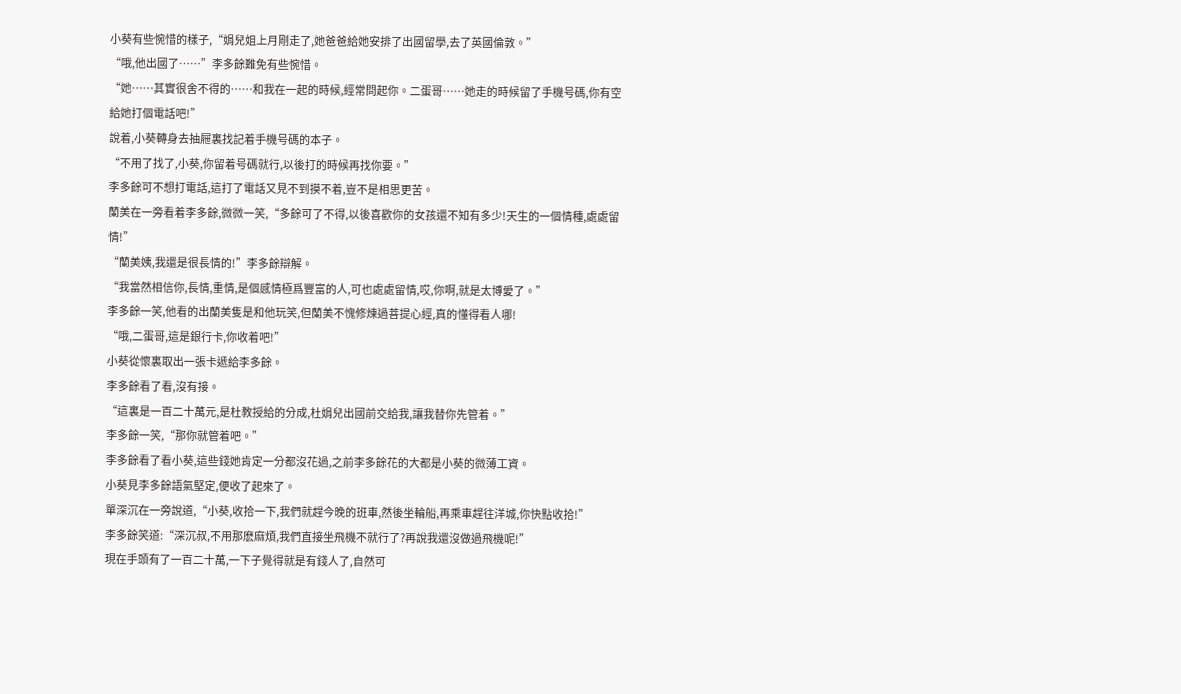小葵有些惋惜的樣子,“娟兒姐上月剛走了,她爸爸給她安排了出國留學,去了英國倫敦。”
“哦,他出國了……”李多餘難免有些惋惜。
“她……其實很舍不得的……和我在一起的時候,經常問起你。二蛋哥……她走的時候留了手機号碼,你有空給她打個電話吧!”
說着,小葵轉身去抽屜裏找記着手機号碼的本子。
“不用了找了,小葵,你留着号碼就行,以後打的時候再找你要。”
李多餘可不想打電話,這打了電話又見不到摸不着,豈不是相思更苦。
蘭美在一旁看着李多餘,微微一笑,“多餘可了不得,以後喜歡你的女孩還不知有多少!天生的一個情種,處處留情!”
“蘭美姨,我還是很長情的!”李多餘辯解。
“我當然相信你,長情,重情,是個感情極爲豐富的人,可也處處留情,哎,你啊,就是太博愛了。”
李多餘一笑,他看的出蘭美隻是和他玩笑,但蘭美不愧修煉過菩提心經,真的懂得看人哪!
“哦,二蛋哥,這是銀行卡,你收着吧!”
小葵從懷裏取出一張卡遞給李多餘。
李多餘看了看,沒有接。
“這裏是一百二十萬元,是杜教授給的分成,杜娟兒出國前交給我,讓我替你先管着。”
李多餘一笑,“那你就管着吧。”
李多餘看了看小葵,這些錢她肯定一分都沒花過,之前李多餘花的大都是小葵的微薄工資。
小葵見李多餘語氣堅定,便收了起來了。
單深沉在一旁說道,“小葵,收拾一下,我們就趕今晚的班車,然後坐輪船,再乘車趕往洋城,你快點收拾!”
李多餘笑道:“深沉叔,不用那麽麻煩,我們直接坐飛機不就行了?再說我還沒做過飛機呢!”
現在手頭有了一百二十萬,一下子覺得就是有錢人了,自然可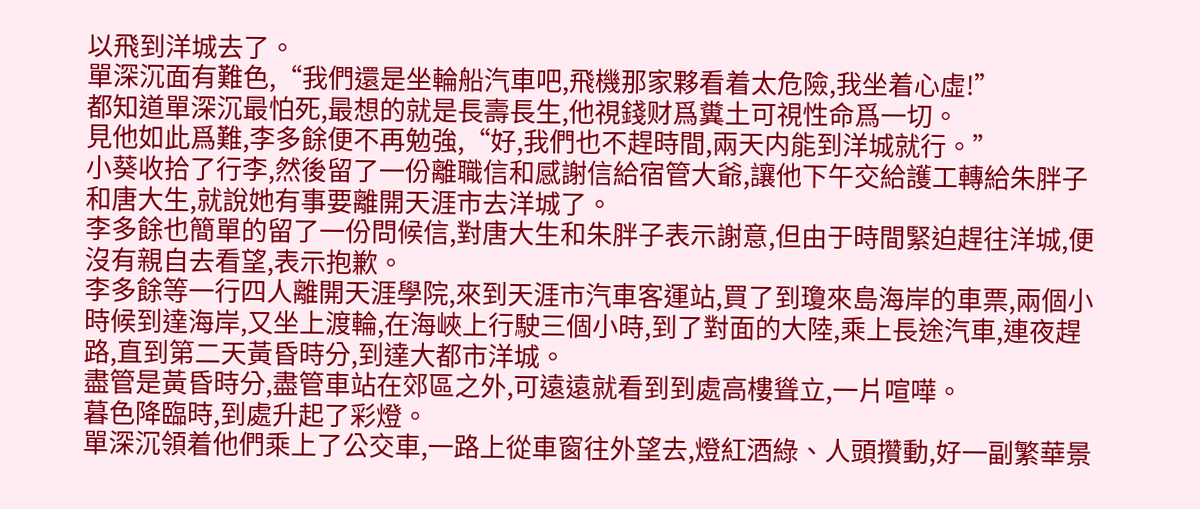以飛到洋城去了。
單深沉面有難色,“我們還是坐輪船汽車吧,飛機那家夥看着太危險,我坐着心虛!”
都知道單深沉最怕死,最想的就是長壽長生,他視錢财爲糞土可視性命爲一切。
見他如此爲難,李多餘便不再勉強,“好,我們也不趕時間,兩天内能到洋城就行。”
小葵收拾了行李,然後留了一份離職信和感謝信給宿管大爺,讓他下午交給護工轉給朱胖子和唐大生,就說她有事要離開天涯市去洋城了。
李多餘也簡單的留了一份問候信,對唐大生和朱胖子表示謝意,但由于時間緊迫趕往洋城,便沒有親自去看望,表示抱歉。
李多餘等一行四人離開天涯學院,來到天涯市汽車客運站,買了到瓊來島海岸的車票,兩個小時候到達海岸,又坐上渡輪,在海峽上行駛三個小時,到了對面的大陸,乘上長途汽車,連夜趕路,直到第二天黃昏時分,到達大都市洋城。
盡管是黃昏時分,盡管車站在郊區之外,可遠遠就看到到處高樓聳立,一片喧嘩。
暮色降臨時,到處升起了彩燈。
單深沉領着他們乘上了公交車,一路上從車窗往外望去,燈紅酒綠、人頭攢動,好一副繁華景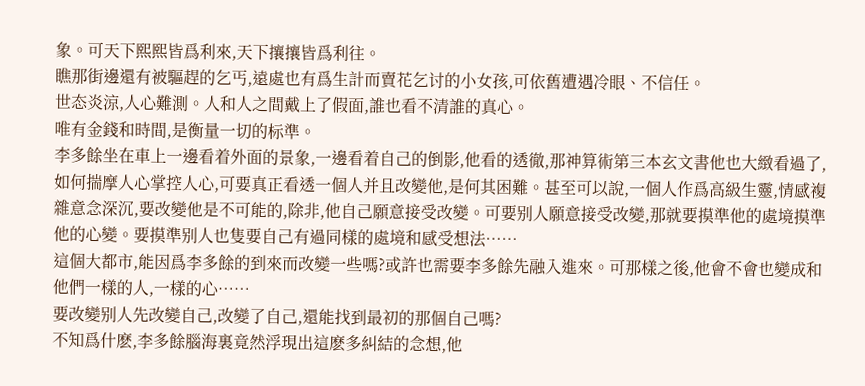象。可天下熙熙皆爲利來,天下攘攘皆爲利往。
瞧那街邊還有被驅趕的乞丐,遠處也有爲生計而賣花乞讨的小女孩,可依舊遭遇冷眼、不信任。
世态炎涼,人心難測。人和人之間戴上了假面,誰也看不清誰的真心。
唯有金錢和時間,是衡量一切的标準。
李多餘坐在車上一邊看着外面的景象,一邊看着自己的倒影,他看的透徹,那神算術第三本玄文書他也大緻看過了,如何揣摩人心掌控人心,可要真正看透一個人并且改變他,是何其困難。甚至可以說,一個人作爲高級生靈,情感複雜意念深沉,要改變他是不可能的,除非,他自己願意接受改變。可要别人願意接受改變,那就要摸準他的處境摸準他的心變。要摸準别人也隻要自己有過同樣的處境和感受想法……
這個大都市,能因爲李多餘的到來而改變一些嗎?或許也需要李多餘先融入進來。可那樣之後,他會不會也變成和他們一樣的人,一樣的心……
要改變别人先改變自己,改變了自己,還能找到最初的那個自己嗎?
不知爲什麽,李多餘腦海裏竟然浮現出這麽多糾結的念想,他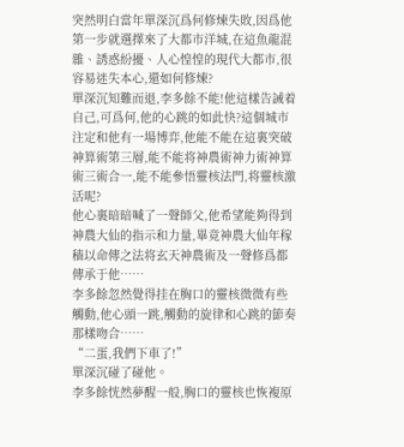突然明白當年單深沉爲何修煉失敗,因爲他第一步就選擇來了大都市洋城,在這魚龍混雜、誘惑紛擾、人心惶惶的現代大都市,很容易迷失本心,還如何修煉?
單深沉知難而退,李多餘不能!他這樣告誡着自己,可爲何,他的心跳的如此快?這個城市注定和他有一場博弈,他能不能在這裏突破神算術第三層,能不能将神農術神力術神算術三術合一,能不能參悟靈核法門,将靈核激活呢?
他心裏暗暗喊了一聲師父,他希望能夠得到神農大仙的指示和力量,畢竟神農大仙年稼穑以命傳之法将玄天神農術及一聲修爲都傳承于他……
李多餘忽然覺得挂在胸口的靈核微微有些觸動,他心頭一跳,觸動的旋律和心跳的節奏那樣吻合……
“二蛋,我們下車了!”
單深沉碰了碰他。
李多餘恍然夢醒一般,胸口的靈核也恢複原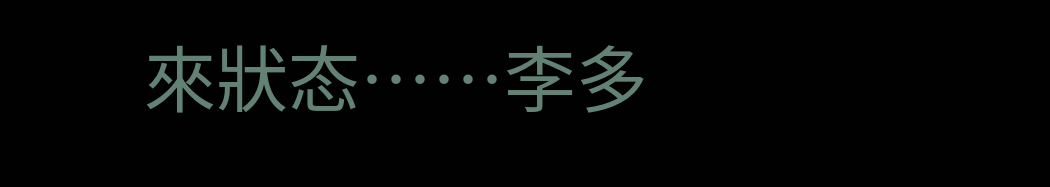來狀态……李多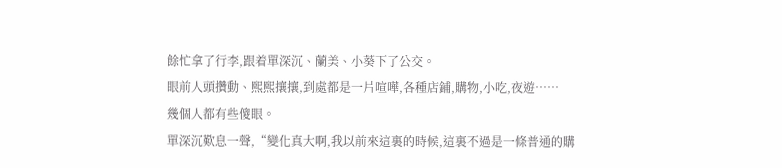餘忙拿了行李,跟着單深沉、蘭美、小葵下了公交。
眼前人頭攢動、熙熙攘攘,到處都是一片喧嘩,各種店鋪,購物,小吃,夜遊……
幾個人都有些傻眼。
單深沉歎息一聲,“變化真大啊,我以前來這裏的時候,這裏不過是一條普通的購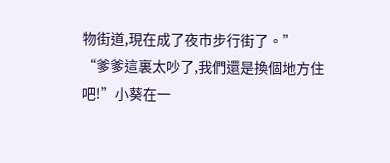物街道,現在成了夜市步行街了。”
“爹爹這裏太吵了,我們還是換個地方住吧!”小葵在一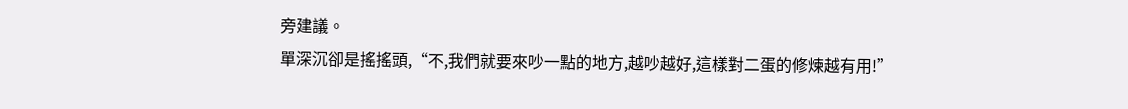旁建議。
單深沉卻是搖搖頭,“不,我們就要來吵一點的地方,越吵越好,這樣對二蛋的修煉越有用!”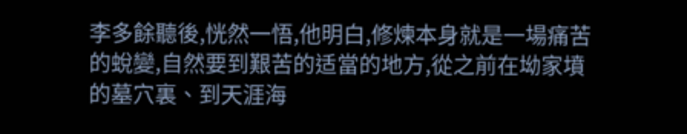李多餘聽後,恍然一悟,他明白,修煉本身就是一場痛苦的蛻變,自然要到艱苦的适當的地方,從之前在坳家墳的墓穴裏、到天涯海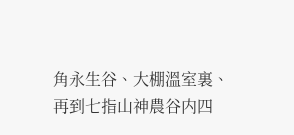角永生谷、大棚溫室裏、再到七指山神農谷内四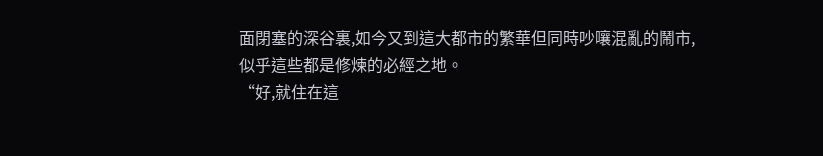面閉塞的深谷裏,如今又到這大都市的繁華但同時吵嚷混亂的鬧市,似乎這些都是修煉的必經之地。
“好,就住在這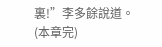裏!”李多餘說道。
(本章完)